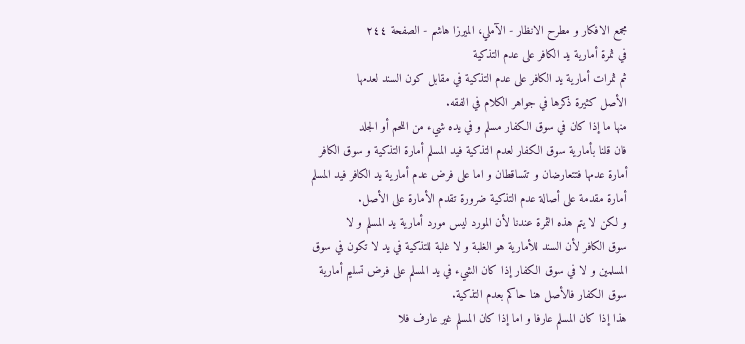مجمع الافكار و مطرح الانظار - الآملي، الميرزا هاشم - الصفحة ٢٤٤
في ثمرة أمارية يد الكافر على عدم التذكية
ثم ثمرات أمارية يد الكافر على عدم التذكية في مقابل كون السند لعدمها
الأصل كثيرة ذكرها في جواهر الكلام في الفقه.
منها ما إذا كان في سوق الكفار مسلم و في يده شيء من اللحم أو الجلد
فان قلنا بأمارية سوق الكفار لعدم التذكية فيد المسلم أمارة التذكية و سوق الكافر
أمارة عدمها فتتعارضان و تتساقطان و اما على فرض عدم أمارية يد الكافر فيد المسلم
أمارة مقدمة على أصالة عدم التذكية ضرورة تقدم الأمارة على الأصل.
و لكن لا يتم هذه الثمرة عندنا لأن المورد ليس مورد أمارية يد المسلم و لا
سوق الكافر لأن السند للأمارية هو الغلبة و لا غلبة للتذكية في يد لا تكون في سوق
المسلمين و لا في سوق الكفار إذا كان الشيء في يد المسلم على فرض تسليم أمارية
سوق الكفار فالأصل هنا حاكم بعدم التذكية.
هذا إذا كان المسلم عارفا و اما إذا كان المسلم غير عارف فلا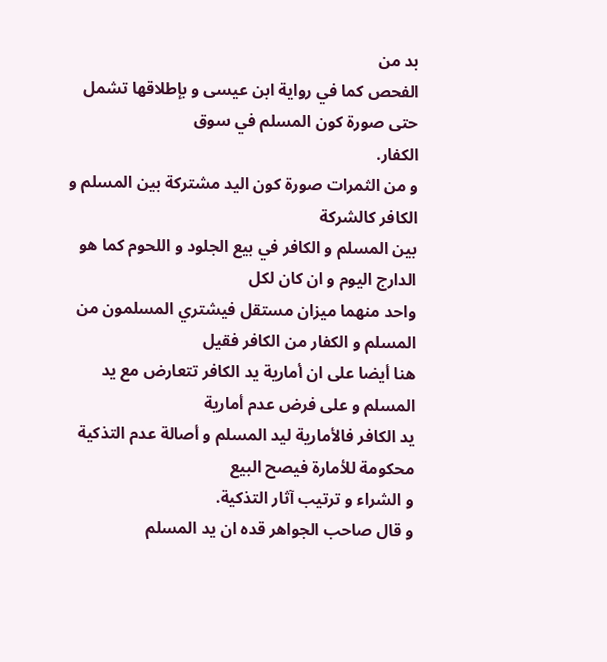بد من
الفحص كما في رواية ابن عيسى و بإطلاقها تشمل حتى صورة كون المسلم في سوق
الكفار.
و من الثمرات صورة كون اليد مشتركة بين المسلم و الكافر كالشركة
بين المسلم و الكافر في بيع الجلود و اللحوم كما هو الدارج اليوم و ان كان لكل
واحد منهما ميزان مستقل فيشتري المسلمون من المسلم و الكفار من الكافر فقيل
هنا أيضا على ان أمارية يد الكافر تتعارض مع يد المسلم و على فرض عدم أمارية
يد الكافر فالأمارية ليد المسلم و أصالة عدم التذكية محكومة للأمارة فيصح البيع
و الشراء و ترتيب آثار التذكية.
و قال صاحب الجواهر قده ان يد المسلم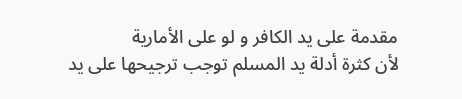مقدمة على يد الكافر و لو على الأمارية
لأن كثرة أدلة يد المسلم توجب ترجيحها على يد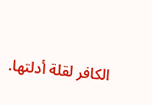الكافر لقلة أدلتها.